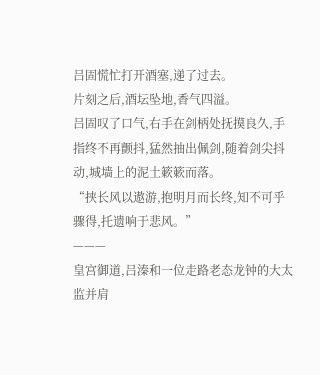吕固慌忙打开酒塞,递了过去。
片刻之后,酒坛坠地,香气四溢。
吕固叹了口气,右手在剑柄处抚摸良久,手指终不再颤抖,猛然抽出佩剑,随着剑尖抖动,城墙上的泥土簌簌而落。
“挟长风以遨游,抱明月而长终,知不可乎骤得,托遗响于悲风。”
———
皇宫御道,吕溱和一位走路老态龙钟的大太监并肩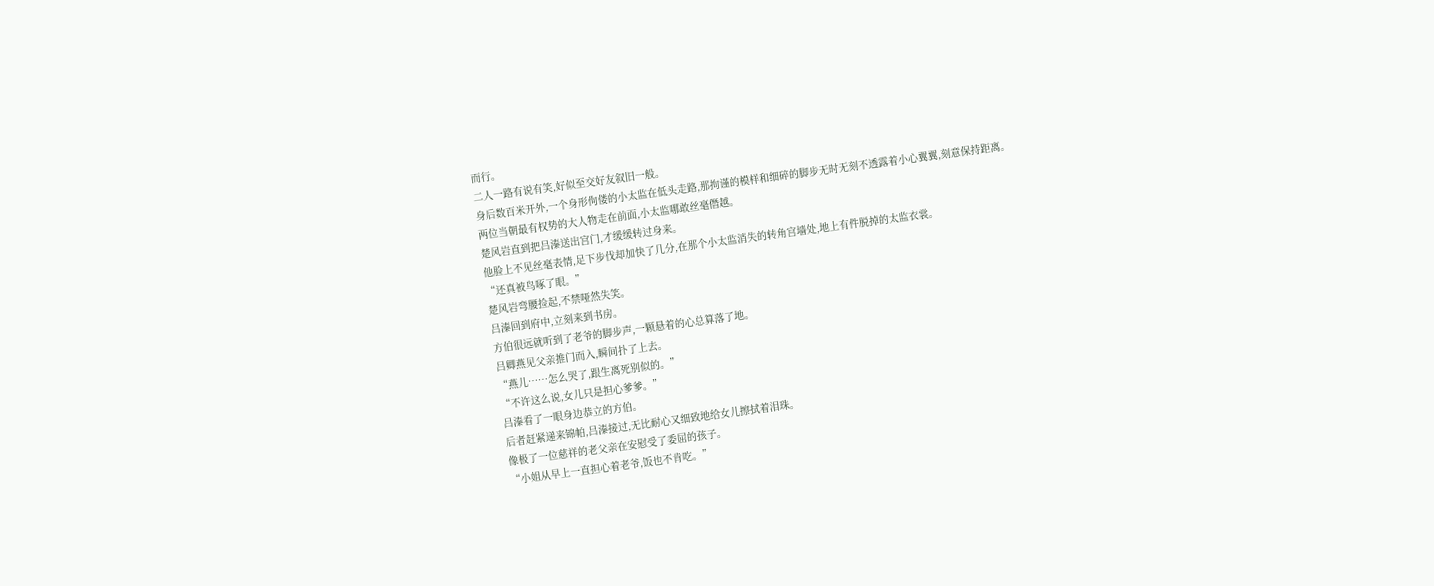而行。
二人一路有说有笑,好似至交好友叙旧一般。
身后数百米开外,一个身形佝偻的小太监在低头走路,那拘谨的模样和细碎的脚步无时无刻不透露着小心翼翼,刻意保持距离。
两位当朝最有权势的大人物走在前面,小太监哪敢丝毫僭越。
楚风岩直到把吕溱送出宫门,才缓缓转过身来。
他脸上不见丝毫表情,足下步伐却加快了几分,在那个小太监消失的转角宫墙处,地上有件脱掉的太监衣裳。
“还真被鸟啄了眼。”
楚风岩弯腰捡起,不禁哑然失笑。
吕溱回到府中,立刻来到书房。
方伯很远就听到了老爷的脚步声,一颗悬着的心总算落了地。
吕卿燕见父亲推门而入,瞬间扑了上去。
“燕儿……怎么哭了,跟生离死别似的。”
“不许这么说,女儿只是担心爹爹。”
吕溱看了一眼身边恭立的方伯。
后者赶紧递来锦帕,吕溱接过,无比耐心又细致地给女儿擦拭着泪珠。
像极了一位慈祥的老父亲在安慰受了委屈的孩子。
“小姐从早上一直担心着老爷,饭也不肯吃。”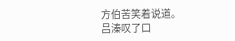方伯苦笑着说道。
吕溱叹了口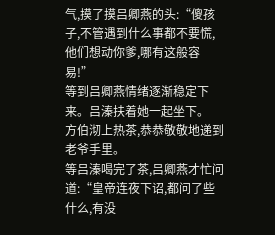气,摸了摸吕卿燕的头:“傻孩子,不管遇到什么事都不要慌,他们想动你爹,哪有这般容易!”
等到吕卿燕情绪逐渐稳定下来。吕溱扶着她一起坐下。
方伯沏上热茶,恭恭敬敬地递到老爷手里。
等吕溱喝完了茶,吕卿燕才忙问道:“皇帝连夜下诏,都问了些什么,有没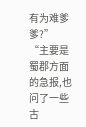有为难爹爹?”
“主要是蜀郡方面的急报,也问了一些古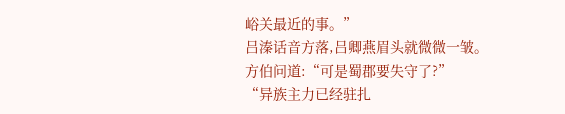峪关最近的事。”
吕溱话音方落,吕卿燕眉头就微微一皱。
方伯问道:“可是蜀郡要失守了?”
“异族主力已经驻扎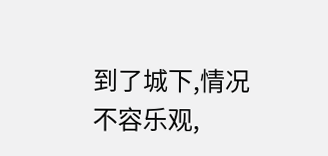到了城下,情况不容乐观,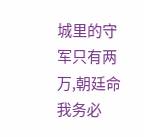城里的守军只有两万,朝廷命我务必